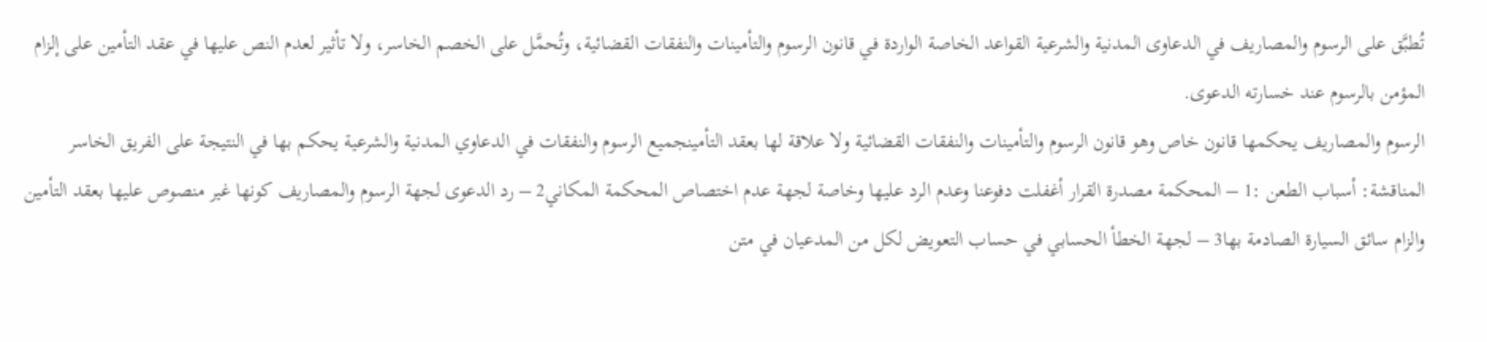تُطبَّق على الرسوم والمصاريف في الدعاوى المدنية والشرعية القواعد الخاصة الواردة في قانون الرسوم والتأمينات والنفقات القضائية، وتُحمَّل على الخصم الخاسر، ولا تأثير لعدم النص عليها في عقد التأمين على إلزام المؤمن بالرسوم عند خسارته الدعوى.
الرسوم والمصاريف يحكمها قانون خاص وهو قانون الرسوم والتأمينات والنفقات القضائية ولا علاقة لها بعقد التأمينجميع الرسوم والنفقات في الدعاوي المدنية والشرعية يحكم بها في النتيجة على الفريق الخاسر المناقشة: أسباب الطعن :1 – المحكمة مصدرة القرار أغفلت دفوعنا وعدم الرد عليها وخاصة لجهة عدم اختصاص المحكمة المكاني2 – رد الدعوى لجهة الرسوم والمصاريف كونها غير منصوص عليها بعقد التأمين والزام سائق السيارة الصادمة بها3 – لجهة الخطأ الحسابي في حساب التعويض لكل من المدعيان في متن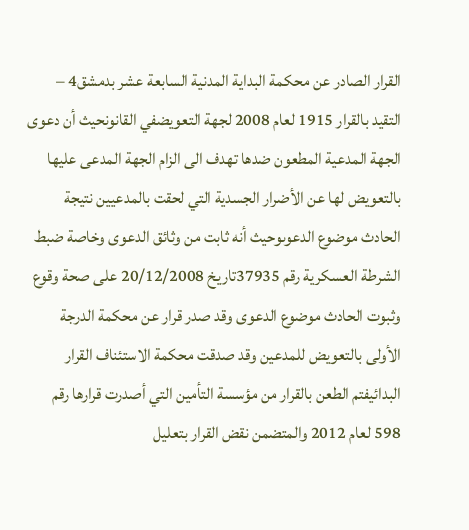القرار الصادر عن محكمة البداية المدنية السابعة عشر بدمشق4 – التقيد بالقرار 1915 لعام 2008 لجهة التعويضفي القانونحيث أن دعوى الجهة المدعية المطعون ضدها تهدف الى الزام الجهة المدعى عليها بالتعويض لها عن الأضرار الجسدية التي لحقت بالمدعيين نتيجة الحادث موضوع الدعوىوحيث أنه ثابت من وثائق الدعوى وخاصة ضبط الشرطة العسكرية رقم 37935تاریخ 20/12/2008 علی صحة وقوع وثبوت الحادث موضوع الدعوى وقد صدر قرار عن محكمة الدرجة الأولى بالتعويض للمدعين وقد صدقت محكمة الاستئناف القرار البدائيفتم الطعن بالقرار من مؤسسة التأمين التي أصدرت قرارها رقم 598 لعام 2012 والمتضمن نقض القرار بتعليل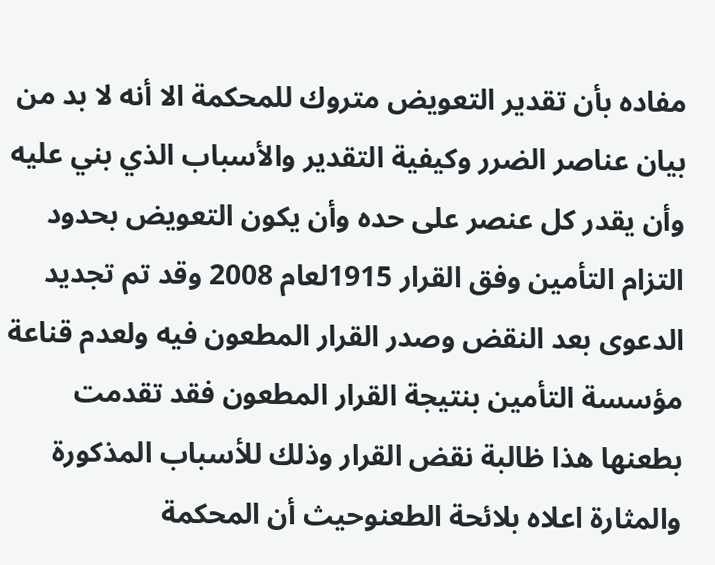مفاده بأن تقدير التعويض متروك للمحكمة الا أنه لا بد من بيان عناصر الضرر وكيفية التقدير والأسباب الذي بني عليه وأن يقدر كل عنصر على حده وأن يكون التعويض بحدود التزام التأمين وفق القرار 1915لعام 2008 وقد تم تجديد الدعوى بعد النقض وصدر القرار المطعون فيه ولعدم قناعة مؤسسة التأمين بنتيجة القرار المطعون فقد تقدمت بطعنها هذا ظالبة نقض القرار وذلك للأسباب المذكورة والمثارة اعلاه بلائحة الطعنوحيث أن المحكمة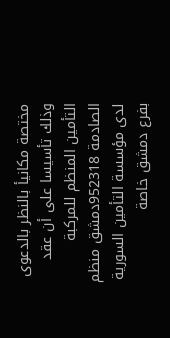مختصة مكانيأ بالنظر بالدعوى وذلك تأسيسا على أن عقد التأمين المنظم للمركبة الصادمة 952318دمشق منظم لدى مؤسسة التأمين السورية بفرع دمشق خاصة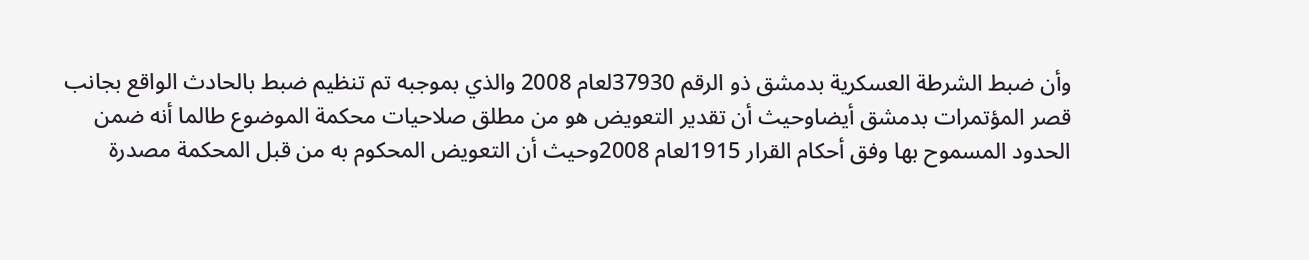وأن ضبط الشرطة العسكرية بدمشق ذو الرقم 37930لعام 2008 والذي بموجبه تم تنظيم ضبط بالحادث الواقع بجانب قصر المؤتمرات بدمشق أيضاوحيث أن تقدير التعويض هو من مطلق صلاحيات محكمة الموضوع طالما أنه ضمن الحدود المسموح بها وفق أحكام القرار 1915لعام 2008وحيث أن التعويض المحكوم به من قبل المحكمة مصدرة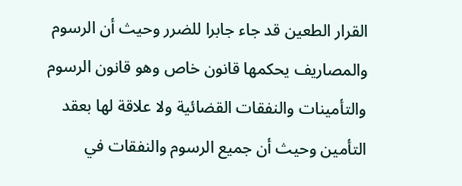القرار الطعين قد جاء جابرا للضرر وحيث أن الرسوم والمصاريف يحكمها قانون خاص وهو قانون الرسوم والتأمينات والنفقات القضائية ولا علاقة لها بعقد التأمين وحيث أن جميع الرسوم والنفقات في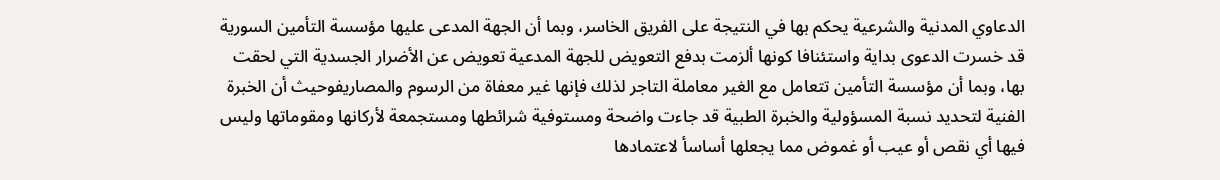الدعاوي المدنية والشرعية يحكم بها في النتيجة على الفريق الخاسر، وبما أن الجهة المدعى عليها مؤسسة التأمين السورية قد خسرت الدعوى بداية واستئنافا كونها ألزمت بدفع التعويض للجهة المدعية تعويض عن الأضرار الجسدية التي لحقت بها، وبما أن مؤسسة التأمين تتعامل مع الغير معاملة التاجر لذلك فإنها غير معفاة من الرسوم والمصاريفوحيث أن الخبرة الفنية لتحديد نسبة المسؤولية والخبرة الطبية قد جاءت واضحة ومستوفية شرائطها ومستجمعة لأركانها ومقوماتها وليس فيها أي نقص أو عيب أو غموض مما يجعلها أساسأ لاعتمادها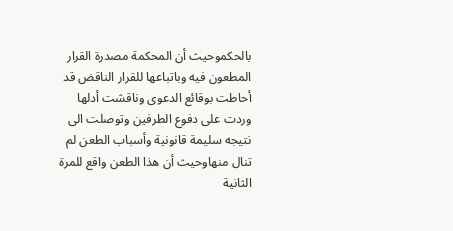بالحكموحيث أن المحكمة مصدرة القرار المطعون فيه وباتباعها للقرار الناقض قد أحاطت بوقائع الدعوى وناقشت أدلها وردت على دفوع الطرفين وتوصلت الى نتيجه سليمة قانونية وأسباب الطعن لم تنال منهاوحيث أن هذا الطعن واقع للمرة الثانية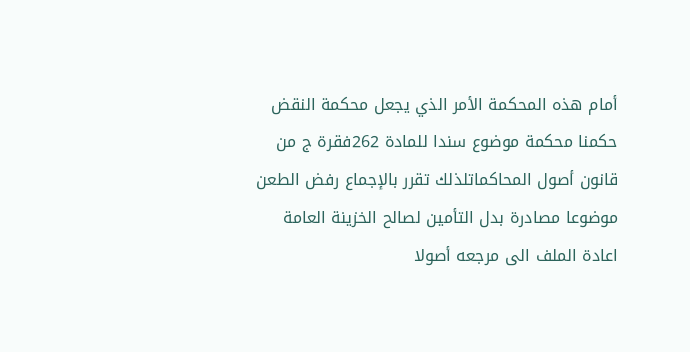أمام هذه المحكمة الأمر الذي يجعل محكمة النقض حكمنا محكمة موضوع سندا للمادة 262فقرة ج من قانون أصول المحاكماتلذلك تقرر بالإجماع رفض الطعن موضوعا مصادرة بدل التأمين لصالح الخزينة العامة اعادة الملف الى مرجعه أصولا